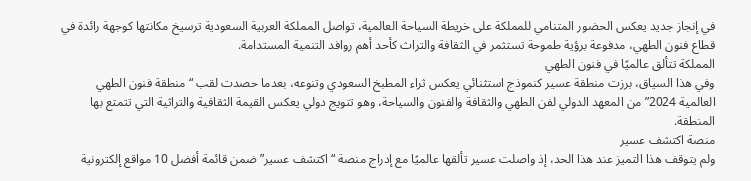في إنجاز جديد يعكس الحضور المتنامي للمملكة على خريطة السياحة العالمية، تواصل المملكة العربية السعودية ترسيخ مكانتها كوجهة رائدة في قطاع فنون الطهي، مدفوعة برؤية طموحة تستثمر في الثقافة والتراث كأحد أهم روافد التنمية المستدامة.
المملكة تتألق عالميًا في فنون الطهي
وفي هذا السياق، برزت منطقة عسير كنموذج استثنائي يعكس ثراء المطبخ السعودي وتنوعه، بعدما حصدت لقب “منطقة فنون الطهي العالمية 2024” من المعهد الدولي لفن الطهي والثقافة والفنون والسياحة، وهو تتويج دولي يعكس القيمة الثقافية والتراثية التي تتمتع بها المنطقة.
منصة اكتشف عسير
ولم يتوقف هذا التميز عند هذا الحد، إذ واصلت عسير تألقها عالميًا مع إدراج منصة “اكتشف عسير” ضمن قائمة أفضل 10 مواقع إلكترونية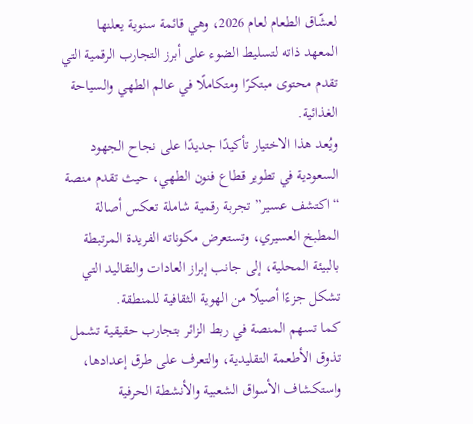لعشّاق الطعام لعام 2026، وهي قائمة سنوية يعلنها المعهد ذاته لتسليط الضوء على أبرز التجارب الرقمية التي تقدم محتوى مبتكرًا ومتكاملًا في عالم الطهي والسياحة الغذائية.
ويُعد هذا الاختيار تأكيدًا جديدًا على نجاح الجهود السعودية في تطوير قطاع فنون الطهي، حيث تقدم منصة “اكتشف عسير” تجربة رقمية شاملة تعكس أصالة المطبخ العسيري، وتستعرض مكوناته الفريدة المرتبطة بالبيئة المحلية، إلى جانب إبراز العادات والتقاليد التي تشكل جزءًا أصيلًا من الهوية الثقافية للمنطقة.
كما تسهم المنصة في ربط الزائر بتجارب حقيقية تشمل تذوق الأطعمة التقليدية، والتعرف على طرق إعدادها، واستكشاف الأسواق الشعبية والأنشطة الحرفية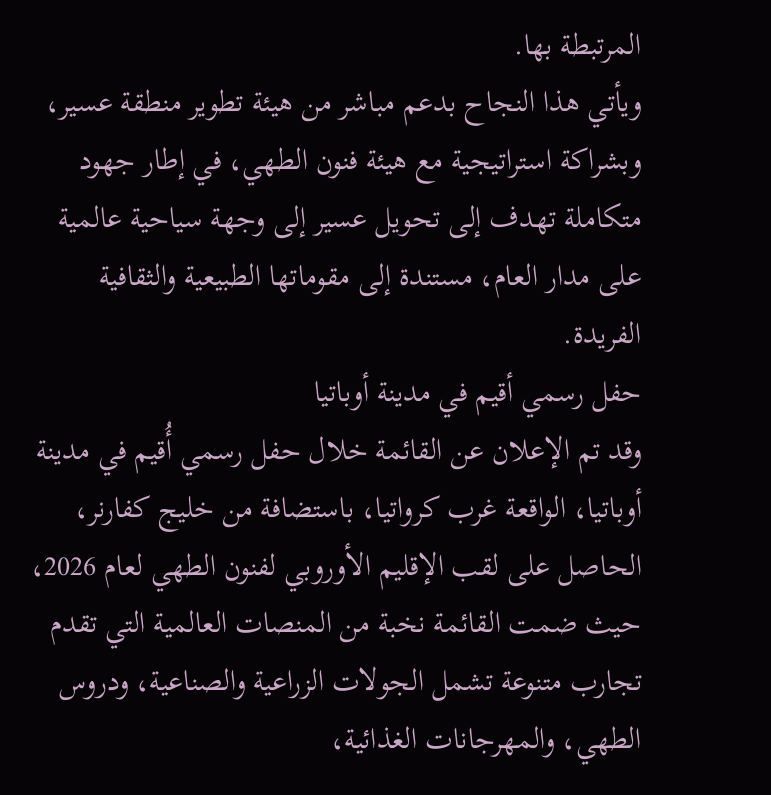المرتبطة بها.
ويأتي هذا النجاح بدعم مباشر من هيئة تطوير منطقة عسير، وبشراكة استراتيجية مع هيئة فنون الطهي، في إطار جهود متكاملة تهدف إلى تحويل عسير إلى وجهة سياحية عالمية على مدار العام، مستندة إلى مقوماتها الطبيعية والثقافية الفريدة.
حفل رسمي أقيم في مدينة أوباتيا
وقد تم الإعلان عن القائمة خلال حفل رسمي أُقيم في مدينة أوباتيا، الواقعة غرب كرواتيا، باستضافة من خليج كفارنر، الحاصل على لقب الإقليم الأوروبي لفنون الطهي لعام 2026، حيث ضمت القائمة نخبة من المنصات العالمية التي تقدم تجارب متنوعة تشمل الجولات الزراعية والصناعية، ودروس الطهي، والمهرجانات الغذائية،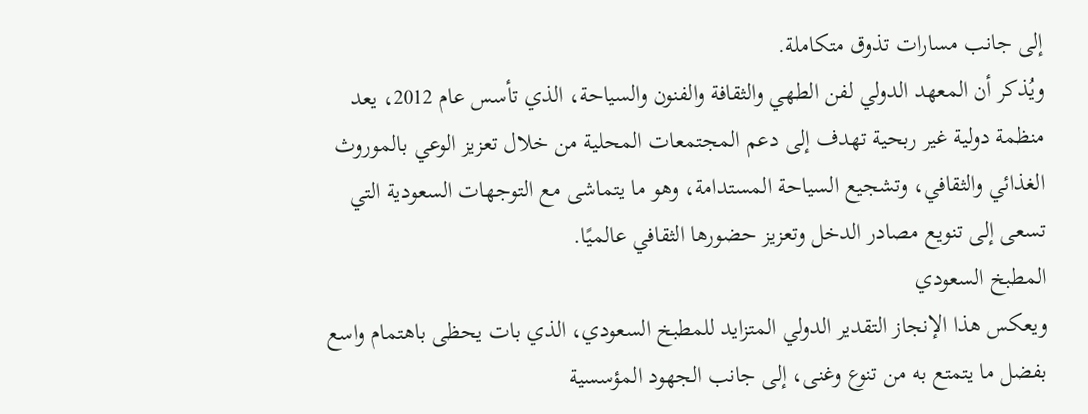إلى جانب مسارات تذوق متكاملة.
ويُذكر أن المعهد الدولي لفن الطهي والثقافة والفنون والسياحة، الذي تأسس عام 2012، يعد منظمة دولية غير ربحية تهدف إلى دعم المجتمعات المحلية من خلال تعزيز الوعي بالموروث الغذائي والثقافي، وتشجيع السياحة المستدامة، وهو ما يتماشى مع التوجهات السعودية التي تسعى إلى تنويع مصادر الدخل وتعزيز حضورها الثقافي عالميًا.
المطبخ السعودي
ويعكس هذا الإنجاز التقدير الدولي المتزايد للمطبخ السعودي، الذي بات يحظى باهتمام واسع بفضل ما يتمتع به من تنوع وغنى، إلى جانب الجهود المؤسسية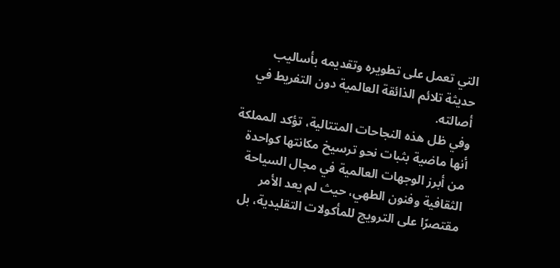التي تعمل على تطويره وتقديمه بأساليب حديثة تلائم الذائقة العالمية دون التفريط في أصالته.
وفي ظل هذه النجاحات المتتالية، تؤكد المملكة أنها ماضية بثبات نحو ترسيخ مكانتها كواحدة من أبرز الوجهات العالمية في مجال السياحة الثقافية وفنون الطهي، حيث لم يعد الأمر مقتصرًا على الترويج للمأكولات التقليدية، بل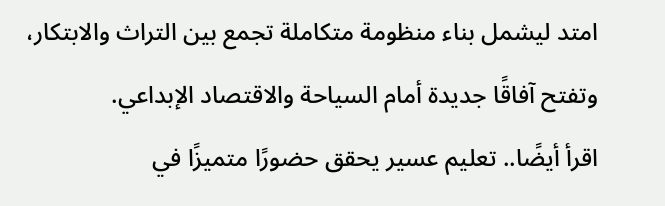امتد ليشمل بناء منظومة متكاملة تجمع بين التراث والابتكار، وتفتح آفاقًا جديدة أمام السياحة والاقتصاد الإبداعي.
اقرأ أيضًا.. تعليم عسير يحقق حضورًا متميزًا في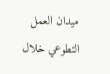ميدان العمل التطوعي خلال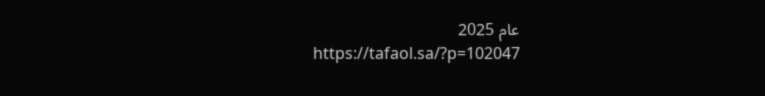عام 2025
https://tafaol.sa/?p=102047